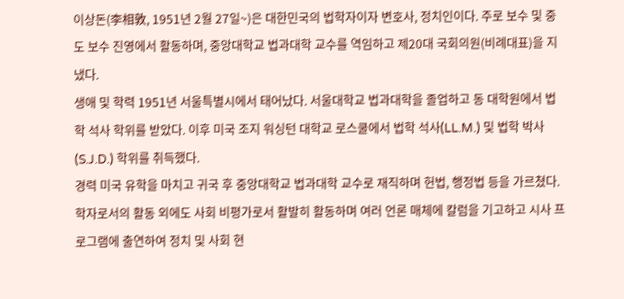이상돈(李相敦, 1951년 2월 27일~)은 대한민국의 법학자이자 변호사, 정치인이다. 주로 보수 및 중도 보수 진영에서 활동하며, 중앙대학교 법과대학 교수를 역임하고 제20대 국회의원(비례대표)을 지냈다.
생애 및 학력 1951년 서울특별시에서 태어났다. 서울대학교 법과대학을 졸업하고 동 대학원에서 법학 석사 학위를 받았다. 이후 미국 조지 워싱턴 대학교 로스쿨에서 법학 석사(LL.M.) 및 법학 박사(S.J.D.) 학위를 취득했다.
경력 미국 유학을 마치고 귀국 후 중앙대학교 법과대학 교수로 재직하며 헌법, 행정법 등을 가르쳤다. 학자로서의 활동 외에도 사회 비평가로서 활발히 활동하며 여러 언론 매체에 칼럼을 기고하고 시사 프로그램에 출연하여 정치 및 사회 현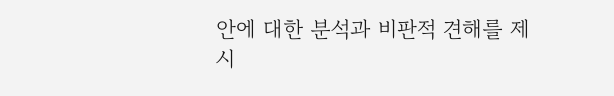안에 대한 분석과 비판적 견해를 제시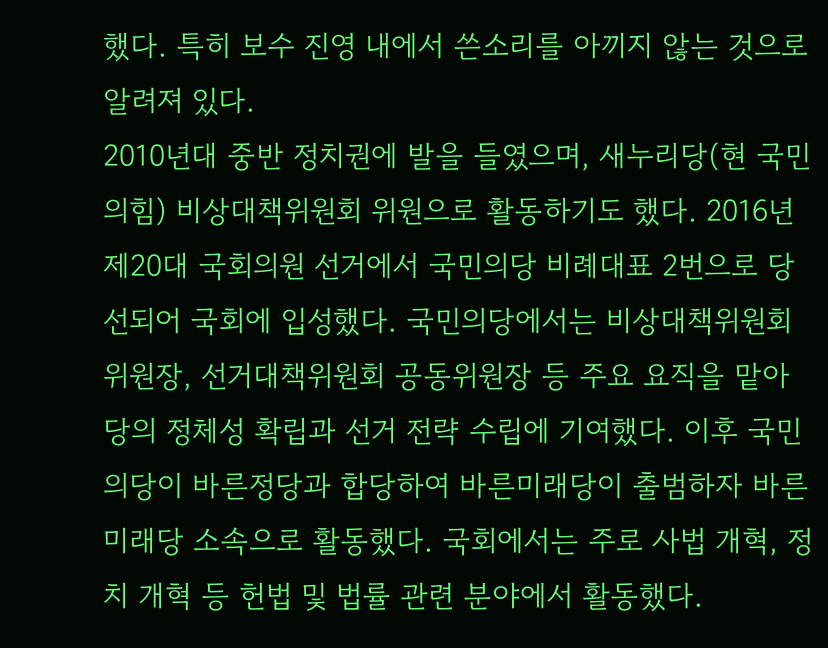했다. 특히 보수 진영 내에서 쓴소리를 아끼지 않는 것으로 알려져 있다.
2010년대 중반 정치권에 발을 들였으며, 새누리당(현 국민의힘) 비상대책위원회 위원으로 활동하기도 했다. 2016년 제20대 국회의원 선거에서 국민의당 비례대표 2번으로 당선되어 국회에 입성했다. 국민의당에서는 비상대책위원회 위원장, 선거대책위원회 공동위원장 등 주요 요직을 맡아 당의 정체성 확립과 선거 전략 수립에 기여했다. 이후 국민의당이 바른정당과 합당하여 바른미래당이 출범하자 바른미래당 소속으로 활동했다. 국회에서는 주로 사법 개혁, 정치 개혁 등 헌법 및 법률 관련 분야에서 활동했다.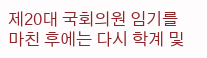제20대 국회의원 임기를 마친 후에는 다시 학계 및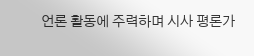언론 활동에 주력하며 시사 평론가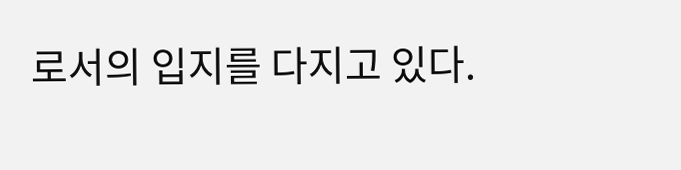로서의 입지를 다지고 있다.